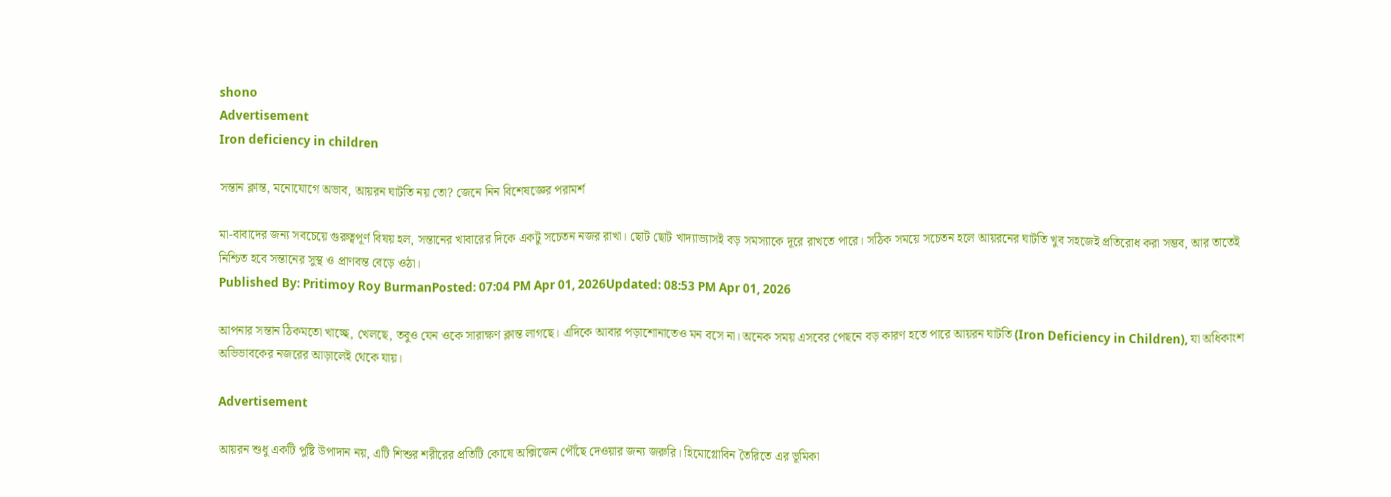shono
Advertisement
Iron deficiency in children

সন্তান ক্লান্ত, মনোযোগে অভাব, আয়রন ঘাটতি নয় তো? জেনে নিন বিশেষজ্ঞের পরামর্শ

মা-বাবাদের জন্য সবচেয়ে গুরুত্বপূর্ণ বিষয় হল, সন্তানের খাবারের দিকে একটু সচেতন নজর রাখা। ছোট ছোট খাদ্যাভ্যাসই বড় সমস্যাকে দূরে রাখতে পারে। সঠিক সময়ে সচেতন হলে আয়রনের ঘাটতি খুব সহজেই প্রতিরোধ করা সম্ভব, আর তাতেই নিশ্চিত হবে সন্তানের সুস্থ ও প্রাণবন্ত বেড়ে ওঠা।
Published By: Pritimoy Roy BurmanPosted: 07:04 PM Apr 01, 2026Updated: 08:53 PM Apr 01, 2026

আপনার সন্তান ঠিকমতো খাচ্ছে, খেলছে, তবুও যেন ওকে সারাক্ষণ ক্লান্ত লাগছে। এদিকে আবার পড়াশোনাতেও মন বসে না। অনেক সময় এসবের পেছনে বড় কারণ হতে পারে আয়রন ঘাটতি (Iron Deficiency in Children), যা অধিকাংশ অভিভাবকের নজরের আড়ালেই থেকে যায়।

Advertisement

আয়রন শুধু একটি পুষ্টি উপাদান নয়, এটি শিশুর শরীরের প্রতিটি কোষে অক্সিজেন পৌঁছে দেওয়ার জন্য জরুরি। হিমোগ্লোবিন তৈরিতে এর ভূমিকা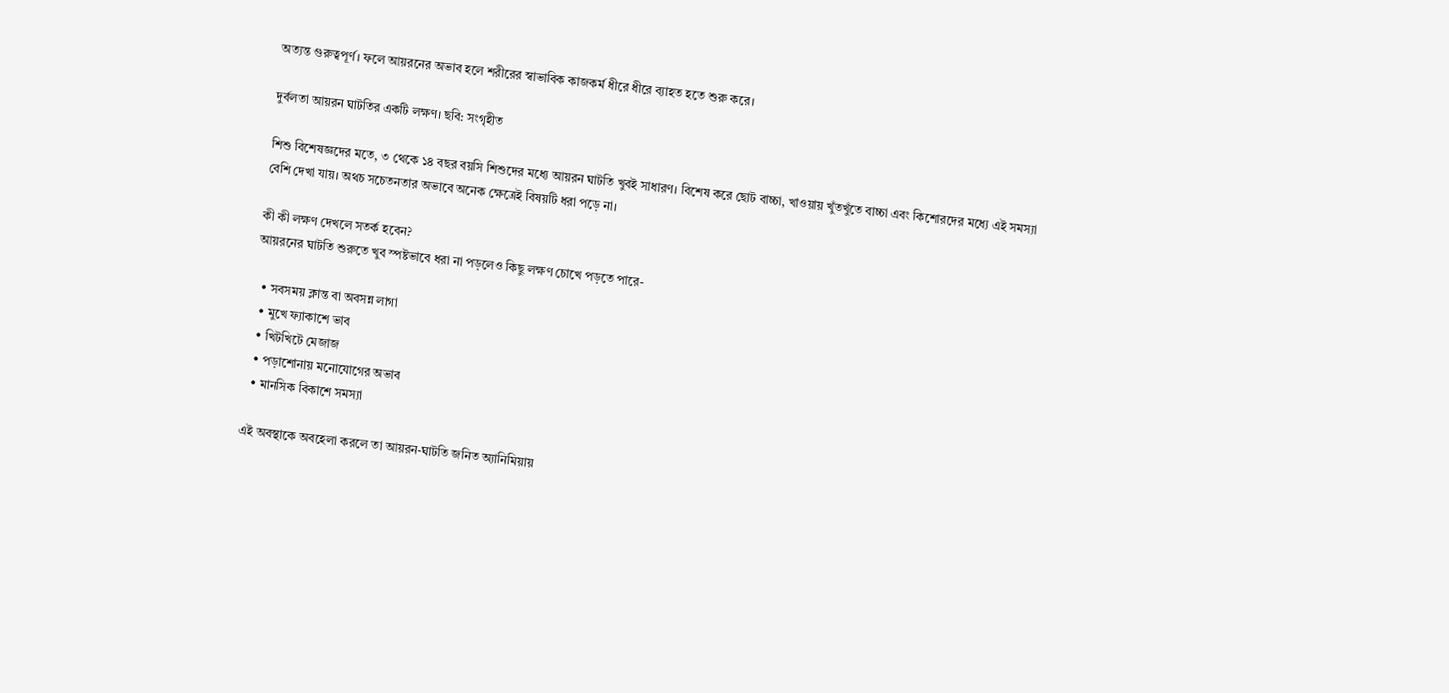অত্যন্ত গুরুত্বপূর্ণ। ফলে আয়রনের অভাব হলে শরীরের স্বাভাবিক কাজকর্ম ধীরে ধীরে ব্যাহত হতে শুরু করে।

দুর্বলতা আয়রন ঘাটতির একটি লক্ষণ। ছবি: সংগৃহীত

শিশু বিশেষজ্ঞদের মতে, ৩ থেকে ১৪ বছর বয়সি শিশুদের মধ্যে আয়রন ঘাটতি খুবই সাধারণ। বিশেষ করে ছোট বাচ্চা, খাওয়ায় খুঁতখুঁতে বাচ্চা এবং কিশোরদের মধ্যে এই সমস্যা বেশি দেখা যায়। অথচ সচেতনতার অভাবে অনেক ক্ষেত্রেই বিষয়টি ধরা পড়ে না।

কী কী লক্ষণ দেখলে সতর্ক হবেন?
আয়রনের ঘাটতি শুরুতে খুব স্পষ্টভাবে ধরা না পড়লেও কিছু লক্ষণ চোখে পড়তে পারে-

  • সবসময় ক্লান্ত বা অবসন্ন লাগা
  • মুখে ফ্যাকাশে ভাব
  • খিটখিটে মেজাজ
  • পড়াশোনায় মনোযোগের অভাব
  • মানসিক বিকাশে সমস্যা

এই অবস্থাকে অবহেলা করলে তা আয়রন-ঘাটতি জনিত অ্যানিমিয়ায়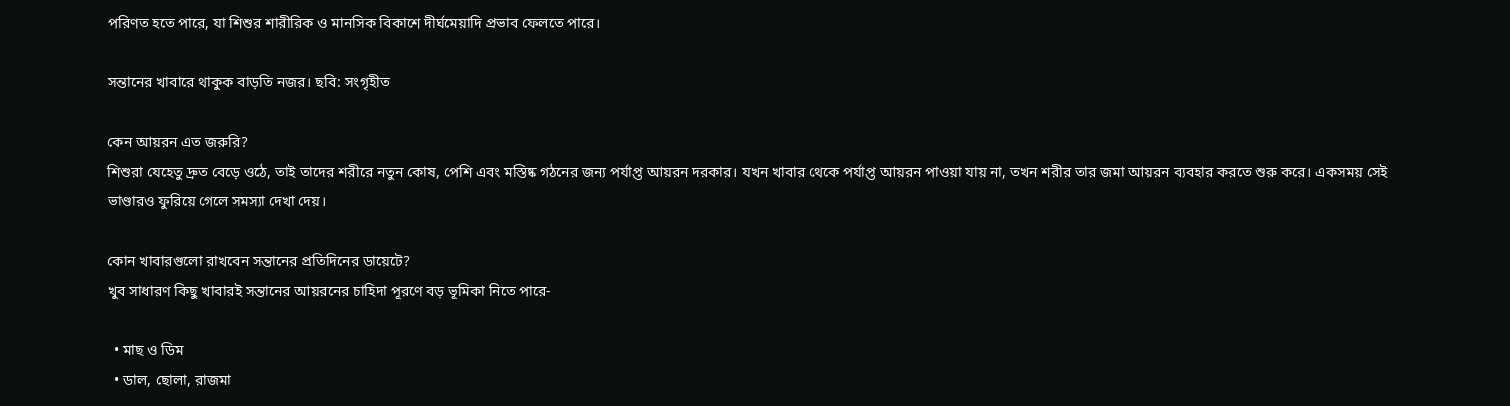পরিণত হতে পারে, যা শিশুর শারীরিক ও মানসিক বিকাশে দীর্ঘমেয়াদি প্রভাব ফেলতে পারে।

সন্তানের খাবারে থাকুক বাড়তি নজর। ছবি: সংগৃহীত

কেন আয়রন এত জরুরি?
শিশুরা যেহেতু দ্রুত বেড়ে ওঠে, তাই তাদের শরীরে নতুন কোষ, পেশি এবং মস্তিষ্ক গঠনের জন্য পর্যাপ্ত আয়রন দরকার। যখন খাবার থেকে পর্যাপ্ত আয়রন পাওয়া যায় না, তখন শরীর তার জমা আয়রন ব্যবহার করতে শুরু করে। একসময় সেই ভাণ্ডারও ফুরিয়ে গেলে সমস্যা দেখা দেয়।

কোন খাবারগুলো রাখবেন সন্তানের প্রতিদিনের ডায়েটে?
খুব সাধারণ কিছু খাবারই সন্তানের আয়রনের চাহিদা পূরণে বড় ভূমিকা নিতে পারে-

  • মাছ ও ডিম
  • ডাল, ছোলা, রাজমা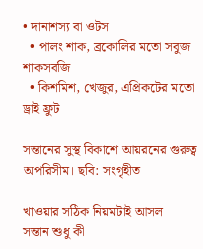• দানাশস্য বা ওটস
  • পালং শাক, ব্রকোলির মতো সবুজ শাকসবজি
  • কিশমিশ, খেজুর, এপ্রিকটের মতো ড্রাই ফ্রুট

সন্তানের সুস্থ বিকাশে আয়রনের গুরুত্ব অপরিসীম। ছবি: সংগৃহীত

খাওয়ার সঠিক নিয়মটাই আসল
সন্তান শুধু কী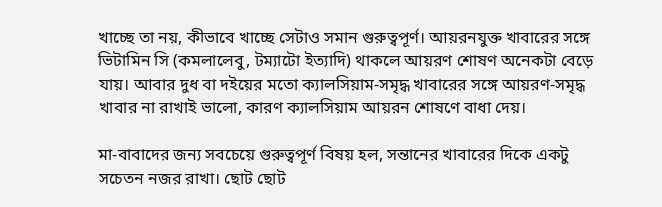খাচ্ছে তা নয়, কীভাবে খাচ্ছে সেটাও সমান গুরুত্বপূর্ণ। আয়রনযুক্ত খাবারের সঙ্গে ভিটামিন সি (কমলালেবু, টম্যাটো ইত্যাদি) থাকলে আয়রণ শোষণ অনেকটা বেড়ে যায়। আবার দুধ বা দইয়ের মতো ক্যালসিয়াম-সমৃদ্ধ খাবারের সঙ্গে আয়রণ-সমৃদ্ধ খাবার না রাখাই ভালো, কারণ ক্যালসিয়াম আয়রন শোষণে বাধা দেয়।

মা-বাবাদের জন্য সবচেয়ে গুরুত্বপূর্ণ বিষয় হল, সন্তানের খাবারের দিকে একটু সচেতন নজর রাখা। ছোট ছোট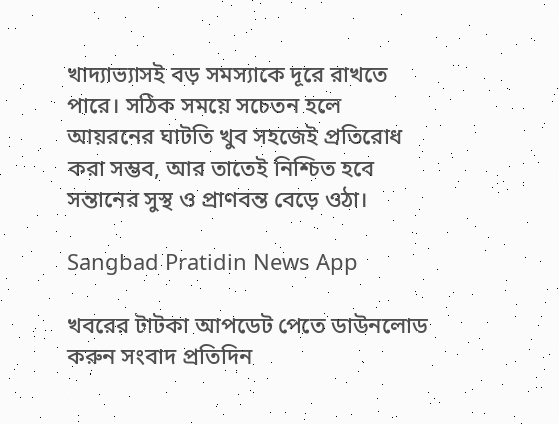খাদ্যাভ্যাসই বড় সমস্যাকে দূরে রাখতে পারে। সঠিক সময়ে সচেতন হলে আয়রনের ঘাটতি খুব সহজেই প্রতিরোধ করা সম্ভব, আর তাতেই নিশ্চিত হবে সন্তানের সুস্থ ও প্রাণবন্ত বেড়ে ওঠা।

Sangbad Pratidin News App

খবরের টাটকা আপডেট পেতে ডাউনলোড করুন সংবাদ প্রতিদিন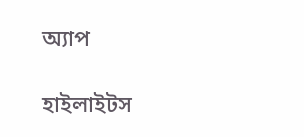অ্যাপ

হাইলাইটস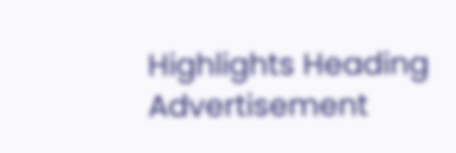Highlights Heading
Advertisement